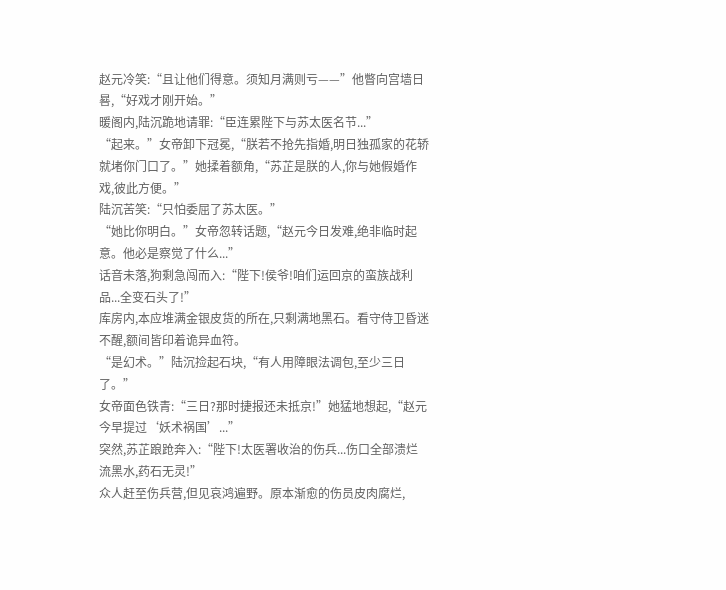赵元冷笑:“且让他们得意。须知月满则亏——”他瞥向宫墙日晷,“好戏才刚开始。”
暖阁内,陆沉跪地请罪:“臣连累陛下与苏太医名节...”
“起来。”女帝卸下冠冕,“朕若不抢先指婚,明日独孤家的花轿就堵你门口了。”她揉着额角,“苏芷是朕的人,你与她假婚作戏,彼此方便。”
陆沉苦笑:“只怕委屈了苏太医。”
“她比你明白。”女帝忽转话题,“赵元今日发难,绝非临时起意。他必是察觉了什么...”
话音未落,狗剩急闯而入:“陛下!侯爷!咱们运回京的蛮族战利品...全变石头了!”
库房内,本应堆满金银皮货的所在,只剩满地黑石。看守侍卫昏迷不醒,额间皆印着诡异血符。
“是幻术。”陆沉捡起石块,“有人用障眼法调包,至少三日了。”
女帝面色铁青:“三日?那时捷报还未抵京!”她猛地想起,“赵元今早提过‘妖术祸国’...”
突然,苏芷踉跄奔入:“陛下!太医署收治的伤兵...伤口全部溃烂流黑水,药石无灵!”
众人赶至伤兵营,但见哀鸿遍野。原本渐愈的伤员皮肉腐烂,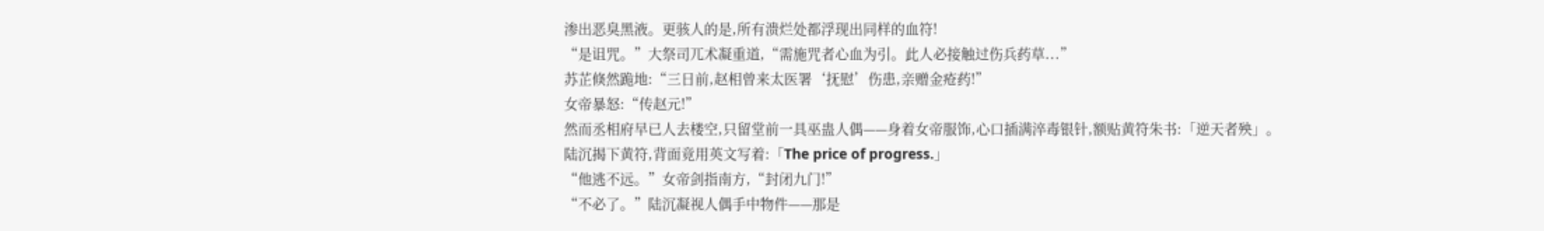渗出恶臭黑液。更骇人的是,所有溃烂处都浮现出同样的血符!
“是诅咒。”大祭司兀术凝重道,“需施咒者心血为引。此人必接触过伤兵药草...”
苏芷倏然跪地:“三日前,赵相曾来太医署‘抚慰’伤患,亲赠金疮药!”
女帝暴怒:“传赵元!”
然而丞相府早已人去楼空,只留堂前一具巫蛊人偶——身着女帝服饰,心口插满淬毒银针,额贴黄符朱书:「逆天者殃」。
陆沉揭下黄符,背面竟用英文写着:「The price of progress.」
“他逃不远。”女帝剑指南方,“封闭九门!”
“不必了。”陆沉凝视人偶手中物件——那是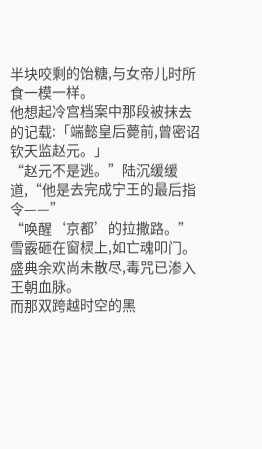半块咬剩的饴糖,与女帝儿时所食一模一样。
他想起冷宫档案中那段被抹去的记载:「端懿皇后薨前,曾密诏钦天监赵元。」
“赵元不是逃。”陆沉缓缓道,“他是去完成宁王的最后指令——”
“唤醒‘京都’的拉撒路。”
雪霰砸在窗棂上,如亡魂叩门。盛典余欢尚未散尽,毒咒已渗入王朝血脉。
而那双跨越时空的黑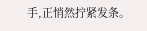手,正悄然拧紧发条。